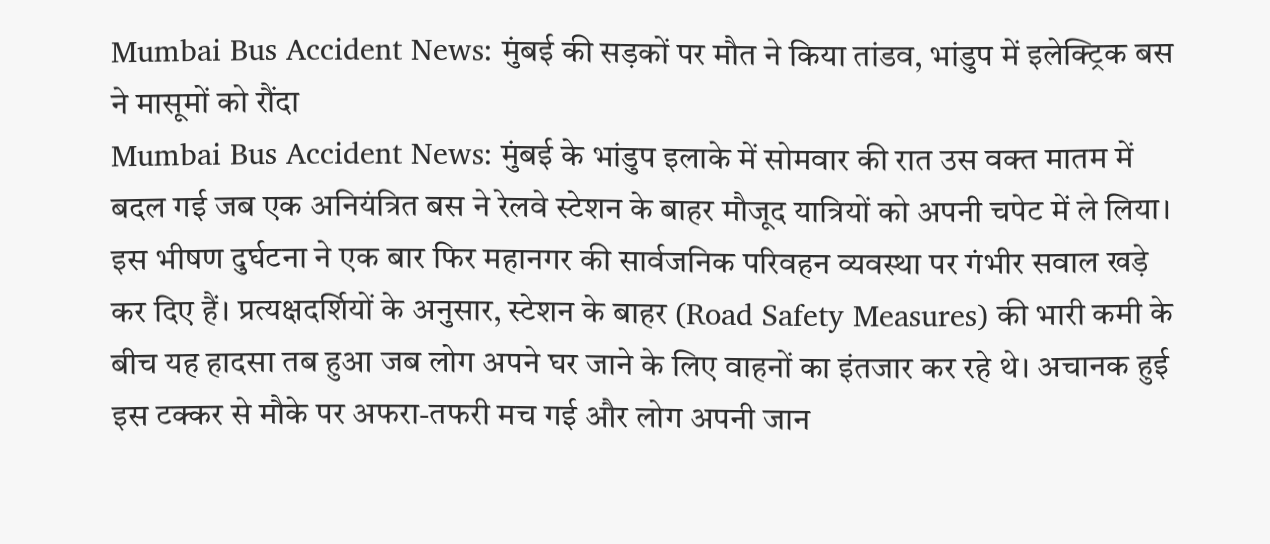Mumbai Bus Accident News: मुंबई की सड़कों पर मौत ने किया तांडव, भांडुप में इलेक्ट्रिक बस ने मासूमों को रौंदा
Mumbai Bus Accident News: मुंबई के भांडुप इलाके में सोमवार की रात उस वक्त मातम में बदल गई जब एक अनियंत्रित बस ने रेलवे स्टेशन के बाहर मौजूद यात्रियों को अपनी चपेट में ले लिया। इस भीषण दुर्घटना ने एक बार फिर महानगर की सार्वजनिक परिवहन व्यवस्था पर गंभीर सवाल खड़े कर दिए हैं। प्रत्यक्षदर्शियों के अनुसार, स्टेशन के बाहर (Road Safety Measures) की भारी कमी के बीच यह हादसा तब हुआ जब लोग अपने घर जाने के लिए वाहनों का इंतजार कर रहे थे। अचानक हुई इस टक्कर से मौके पर अफरा-तफरी मच गई और लोग अपनी जान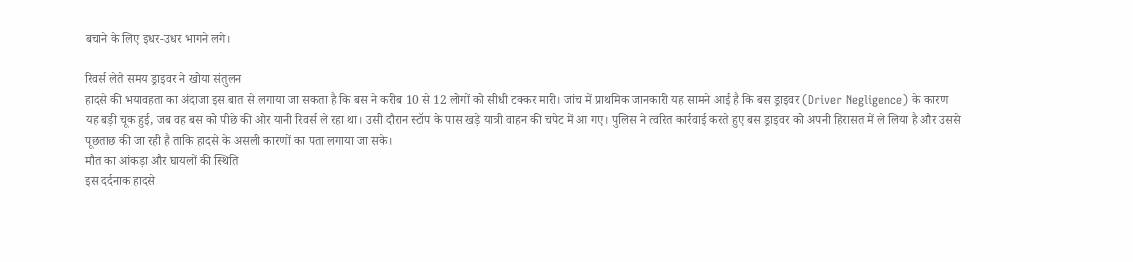बचाने के लिए इधर-उधर भागने लगे।

रिवर्स लेते समय ड्राइवर ने खोया संतुलन
हादसे की भयावहता का अंदाजा इस बात से लगाया जा सकता है कि बस ने करीब 10 से 12 लोगों को सीधी टक्कर मारी। जांच में प्राथमिक जानकारी यह सामने आई है कि बस ड्राइवर (Driver Negligence) के कारण यह बड़ी चूक हुई, जब वह बस को पीछे की ओर यानी रिवर्स ले रहा था। उसी दौरान स्टॉप के पास खड़े यात्री वाहन की चपेट में आ गए। पुलिस ने त्वरित कार्रवाई करते हुए बस ड्राइवर को अपनी हिरासत में ले लिया है और उससे पूछताछ की जा रही है ताकि हादसे के असली कारणों का पता लगाया जा सके।
मौत का आंकड़ा और घायलों की स्थिति
इस दर्दनाक हादसे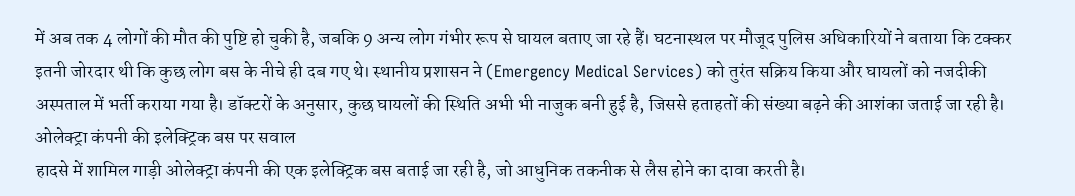में अब तक 4 लोगों की मौत की पुष्टि हो चुकी है, जबकि 9 अन्य लोग गंभीर रूप से घायल बताए जा रहे हैं। घटनास्थल पर मौजूद पुलिस अधिकारियों ने बताया कि टक्कर इतनी जोरदार थी कि कुछ लोग बस के नीचे ही दब गए थे। स्थानीय प्रशासन ने (Emergency Medical Services) को तुरंत सक्रिय किया और घायलों को नजदीकी अस्पताल में भर्ती कराया गया है। डॉक्टरों के अनुसार, कुछ घायलों की स्थिति अभी भी नाजुक बनी हुई है, जिससे हताहतों की संख्या बढ़ने की आशंका जताई जा रही है।
ओलेक्ट्रा कंपनी की इलेक्ट्रिक बस पर सवाल
हादसे में शामिल गाड़ी ओलेक्ट्रा कंपनी की एक इलेक्ट्रिक बस बताई जा रही है, जो आधुनिक तकनीक से लैस होने का दावा करती है।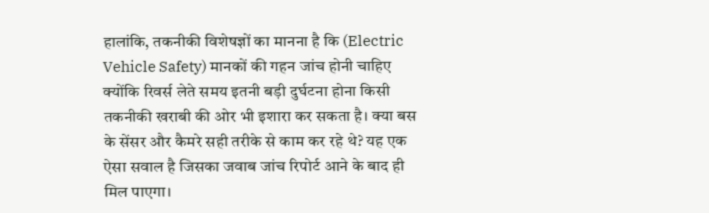हालांकि, तकनीकी विशेषज्ञों का मानना है कि (Electric Vehicle Safety) मानकों की गहन जांच होनी चाहिए क्योंकि रिवर्स लेते समय इतनी बड़ी दुर्घटना होना किसी तकनीकी खराबी की ओर भी इशारा कर सकता है। क्या बस के सेंसर और कैमरे सही तरीके से काम कर रहे थे? यह एक ऐसा सवाल है जिसका जवाब जांच रिपोर्ट आने के बाद ही मिल पाएगा।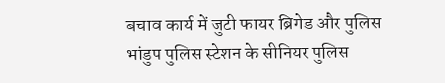बचाव कार्य में जुटी फायर ब्रिगेड और पुलिस
भांडुप पुलिस स्टेशन के सीनियर पुलिस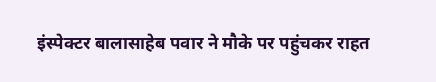इंस्पेक्टर बालासाहेब पवार ने मौके पर पहुंचकर राहत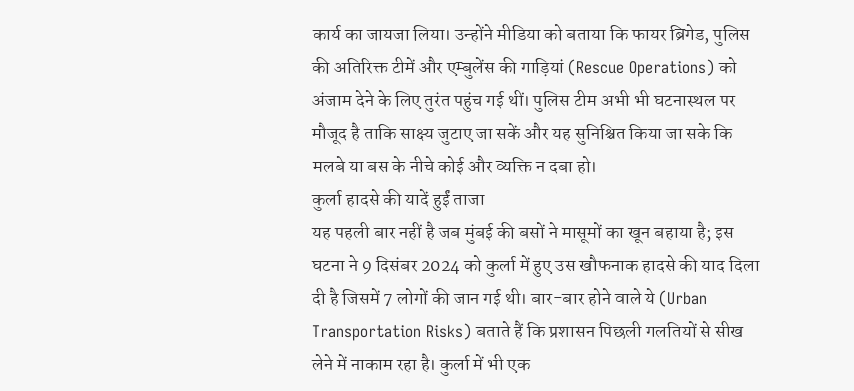कार्य का जायजा लिया। उन्होंने मीडिया को बताया कि फायर ब्रिगेड, पुलिस की अतिरिक्त टीमें और एम्बुलेंस की गाड़ियां (Rescue Operations) को अंजाम देने के लिए तुरंत पहुंच गई थीं। पुलिस टीम अभी भी घटनास्थल पर मौजूद है ताकि साक्ष्य जुटाए जा सकें और यह सुनिश्चित किया जा सके कि मलबे या बस के नीचे कोई और व्यक्ति न दबा हो।
कुर्ला हादसे की यादें हुईं ताजा
यह पहली बार नहीं है जब मुंबई की बसों ने मासूमों का खून बहाया है; इस घटना ने 9 दिसंबर 2024 को कुर्ला में हुए उस खौफनाक हादसे की याद दिला दी है जिसमें 7 लोगों की जान गई थी। बार-बार होने वाले ये (Urban Transportation Risks) बताते हैं कि प्रशासन पिछली गलतियों से सीख लेने में नाकाम रहा है। कुर्ला में भी एक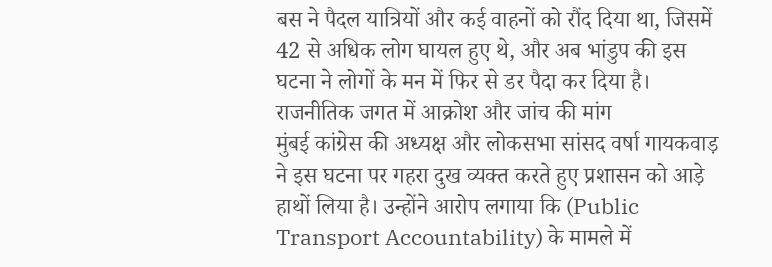बस ने पैदल यात्रियों और कई वाहनों को रौंद दिया था, जिसमें 42 से अधिक लोग घायल हुए थे, और अब भांडुप की इस घटना ने लोगों के मन में फिर से डर पैदा कर दिया है।
राजनीतिक जगत में आक्रोश और जांच की मांग
मुंबई कांग्रेस की अध्यक्ष और लोकसभा सांसद वर्षा गायकवाड़ ने इस घटना पर गहरा दुख व्यक्त करते हुए प्रशासन को आड़े हाथों लिया है। उन्होंने आरोप लगाया कि (Public Transport Accountability) के मामले में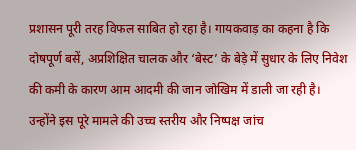प्रशासन पूरी तरह विफल साबित हो रहा है। गायकवाड़ का कहना है कि दोषपूर्ण बसें, अप्रशिक्षित चालक और ‘बेस्ट’ के बेड़े में सुधार के लिए निवेश की कमी के कारण आम आदमी की जान जोखिम में डाली जा रही है। उन्होंने इस पूरे मामले की उच्च स्तरीय और निष्पक्ष जांच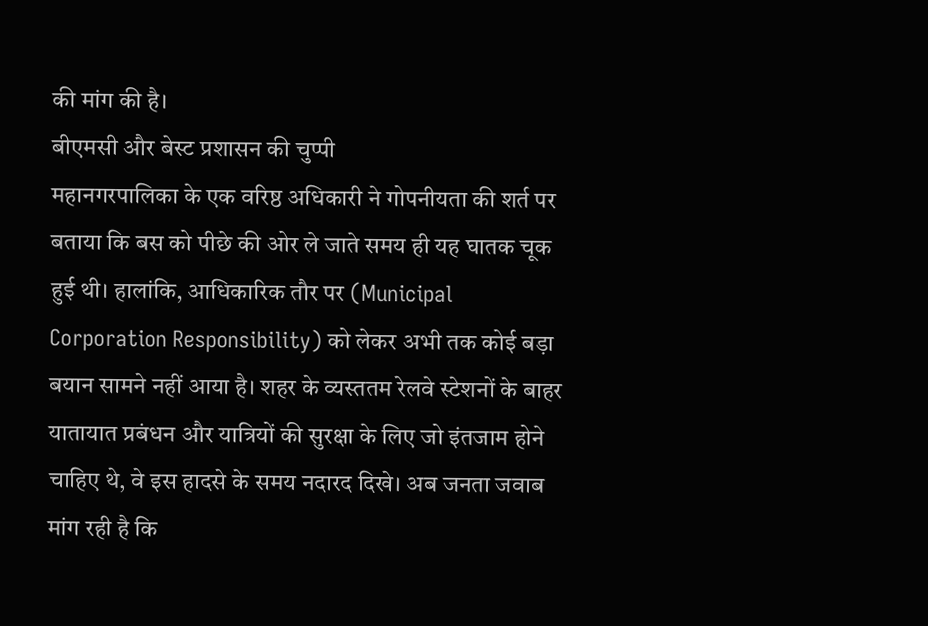की मांग की है।
बीएमसी और बेस्ट प्रशासन की चुप्पी
महानगरपालिका के एक वरिष्ठ अधिकारी ने गोपनीयता की शर्त पर बताया कि बस को पीछे की ओर ले जाते समय ही यह घातक चूक हुई थी। हालांकि, आधिकारिक तौर पर (Municipal Corporation Responsibility) को लेकर अभी तक कोई बड़ा बयान सामने नहीं आया है। शहर के व्यस्ततम रेलवे स्टेशनों के बाहर यातायात प्रबंधन और यात्रियों की सुरक्षा के लिए जो इंतजाम होने चाहिए थे, वे इस हादसे के समय नदारद दिखे। अब जनता जवाब मांग रही है कि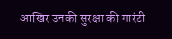आखिर उनकी सुरक्षा की गारंटी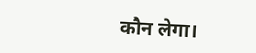कौन लेगा।